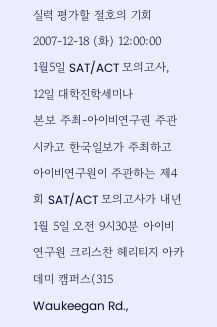실력 평가할 절호의 기회
2007-12-18 (화) 12:00:00
1월5일 SAT/ACT 모의고사, 12일 대학진학세미나
본보 주최-아이비연구권 주관
시카고 한국일보가 주최하고 아이비연구원이 주관하는 제4회 SAT/ACT 모의고사가 내년 1월 5일 오전 9시30분 아이비연구원 크리스찬 헤리티지 아카데미 캠퍼스(315 Waukeegan Rd.,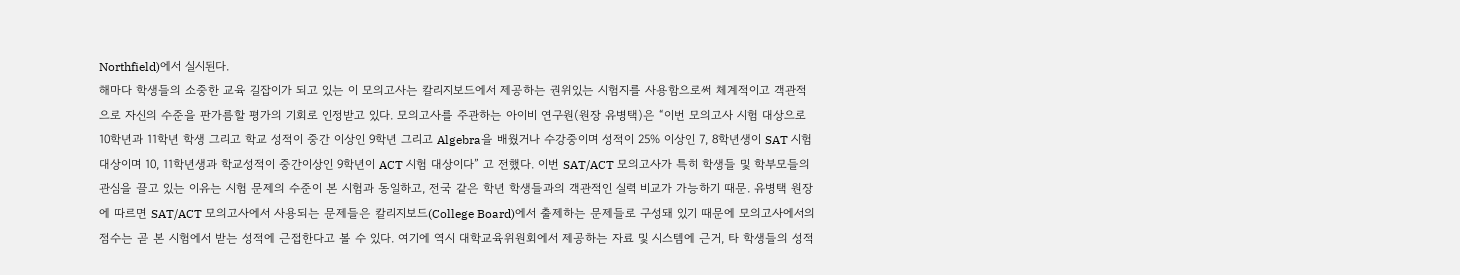Northfield)에서 실시된다.
해마다 학생들의 소중한 교육 길잡이가 되고 있는 이 모의고사는 칼리지보드에서 제공하는 권위있는 시험지를 사용함으로써 체계적이고 객관적으로 자신의 수준을 판가름할 평가의 기회로 인정받고 있다. 모의고사를 주관하는 아이비 연구원(원장 유병택)은 “이번 모의고사 시험 대상으로 10학년과 11학년 학생 그리고 학교 성적이 중간 이상인 9학년 그리고 Algebra을 배웠거나 수강중이며 성적이 25% 이상인 7, 8학년생이 SAT 시험 대상이며 10, 11학년생과 학교성적이 중간이상인 9학년이 ACT 시험 대상이다” 고 전했다. 이번 SAT/ACT 모의고사가 특히 학생들 및 학부모들의 관심을 끌고 있는 이유는 시험 문제의 수준이 본 시험과 동일하고, 전국 같은 학년 학생들과의 객관적인 실력 비교가 가능하기 때문. 유병택 원장에 따르면 SAT/ACT 모의고사에서 사용되는 문제들은 칼리지보드(College Board)에서 출제하는 문제들로 구성돼 있기 때문에 모의고사에서의 점수는 곧 본 시험에서 받는 성적에 근접한다고 볼 수 있다. 여기에 역시 대학교육위원회에서 제공하는 자료 및 시스템에 근거, 타 학생들의 성적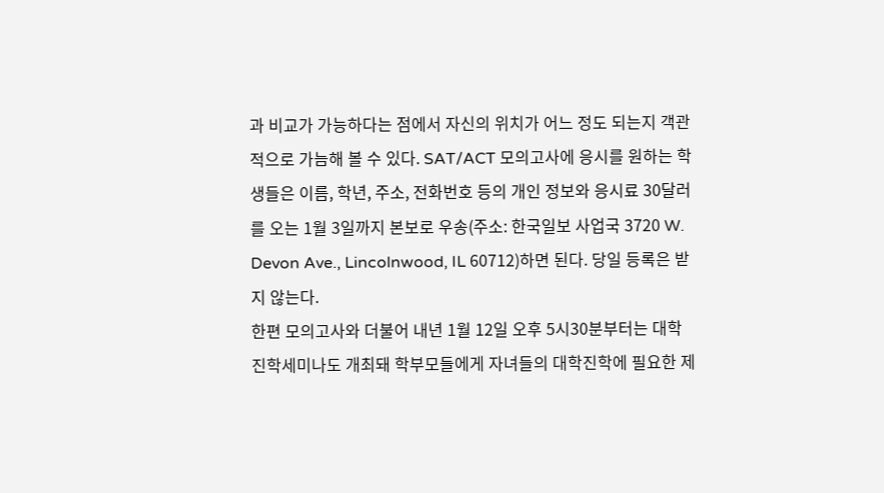과 비교가 가능하다는 점에서 자신의 위치가 어느 정도 되는지 객관적으로 가늠해 볼 수 있다. SAT/ACT 모의고사에 응시를 원하는 학생들은 이름, 학년, 주소, 전화번호 등의 개인 정보와 응시료 30달러를 오는 1월 3일까지 본보로 우송(주소: 한국일보 사업국 3720 W. Devon Ave., Lincolnwood, IL 60712)하면 된다. 당일 등록은 받지 않는다.
한편 모의고사와 더불어 내년 1월 12일 오후 5시30분부터는 대학진학세미나도 개최돼 학부모들에게 자녀들의 대학진학에 필요한 제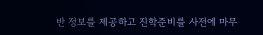반 정보를 제공하고 진학준비를 사전에 마무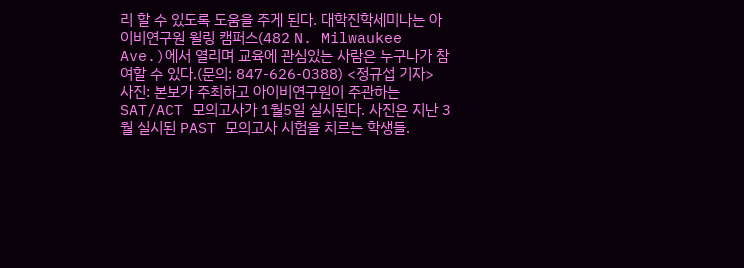리 할 수 있도록 도움을 주게 된다. 대학진학세미나는 아이비연구원 윌링 캠퍼스(482 N. Milwaukee Ave.)에서 열리며 교육에 관심있는 사람은 누구나가 참여할 수 있다.(문의: 847-626-0388) <정규섭 기자>
사진: 본보가 주최하고 아이비연구원이 주관하는 SAT/ACT 모의고사가 1월5일 실시된다. 사진은 지난 3월 실시된 PAST 모의고사 시험을 치르는 학생들.